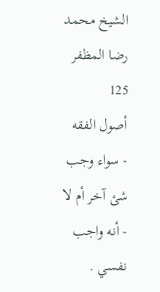الشيخ محمد رضا المظفر
125
أصول الفقه
- سواء وجب شئ آخر أم لا - أنه واجب نفسي .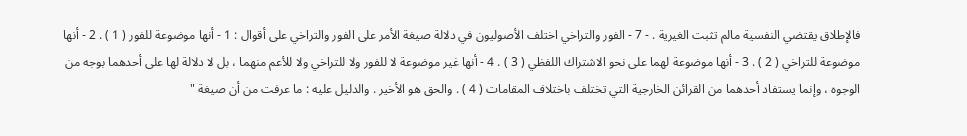فالإطلاق يقتضي النفسية مالم تثبت الغيرية . - 7 - الفور والتراخي اختلف الأصوليون في دلالة صيغة الأمر على الفور والتراخي على أقوال : 1 - أنها موضوعة للفور ( 1 ) . 2 - أنها موضوعة للتراخي ( 2 ) . 3 - أنها موضوعة لهما على نحو الاشتراك اللفظي ( 3 ) . 4 - أنها غير موضوعة لا للفور ولا للتراخي ولا للأعم منهما ، بل لا دلالة لها على أحدهما بوجه من الوجوه ، وإنما يستفاد أحدهما من القرائن الخارجية التي تختلف باختلاف المقامات ( 4 ) . والحق هو الأخير . والدليل عليه : ما عرفت من أن صيغة "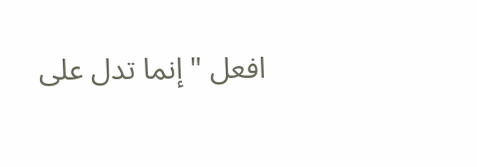افعل " إنما تدل على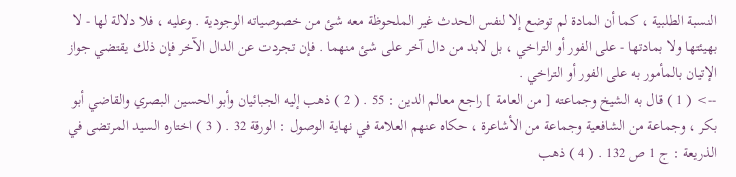النسبة الطلبية ، كما أن المادة لم توضع إلا لنفس الحدث غير الملحوظة معه شئ من خصوصياته الوجودية . وعليه ، فلا دلالة لها - لا بهيئتها ولا بمادتها - على الفور أو التراخي ، بل لابد من دال آخر على شئ منهما . فإن تجردت عن الدال الآخر فإن ذلك يقتضي جواز الإتيان بالمأمور به على الفور أو التراخي .
--> ( 1 ) قال به الشيخ وجماعته [ من العامة ] راجع معالم الدين : 55 . ( 2 ) ذهب إليه الجبائيان وأبو الحسين البصري والقاضي أبو بكر ، وجماعة من الشافعية وجماعة من الأشاعرة ، حكاه عنهم العلامة في نهاية الوصول : الورقة 32 . ( 3 ) اختاره السيد المرتضى في الذريعة : ج 1 ص 132 . ( 4 ) ذهب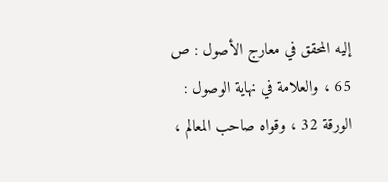إليه المحقق في معارج الأصول : ص 65 ، والعلامة في نهاية الوصول : الورقة 32 ، وقواه صاحب المعالم ،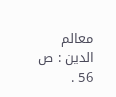معالم الدين : ص 56 .